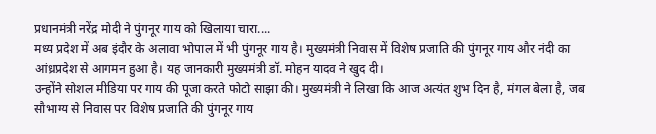प्रधानमंत्री नरेंद्र मोदी ने पुंगनूर गाय को खिलाया चारा....
मध्य प्रदेश में अब इंदौर के अलावा भोपाल में भी पुंगनूर गाय है। मुख्यमंत्री निवास में विशेष प्रजाति की पुंगनूर गाय और नंदी का आंध्रप्रदेश से आगमन हुआ है। यह जानकारी मुख्यमंत्री डॉ. मोहन यादव ने खुद दी।
उन्होंने सोशल मीडिया पर गाय की पूजा करते फोटो साझा की। मुख्यमंत्री ने लिखा कि आज अत्यंत शुभ दिन है, मंगल बेला है, जब सौभाग्य से निवास पर विशेष प्रजाति की पुंगनूर गाय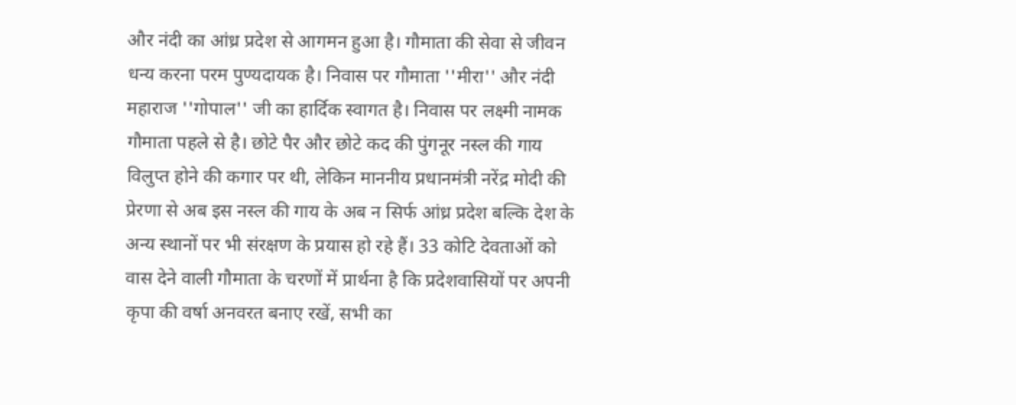और नंदी का आंध्र प्रदेश से आगमन हुआ है। गौमाता की सेवा से जीवन धन्य करना परम पुण्यदायक है। निवास पर गौमाता ''मीरा'' और नंदी महाराज ''गोपाल'' जी का हार्दिक स्वागत है। निवास पर लक्ष्मी नामक गौमाता पहले से है। छोटे पैर और छोटे कद की पुंगनूर नस्ल की गाय विलुप्त होने की कगार पर थी, लेकिन माननीय प्रधानमंत्री नरेंद्र मोदी की प्रेरणा से अब इस नस्ल की गाय के अब न सिर्फ आंध्र प्रदेश बल्कि देश के अन्य स्थानों पर भी संरक्षण के प्रयास हो रहे हैं। 33 कोटि देवताओं को वास देने वाली गौमाता के चरणों में प्रार्थना है कि प्रदेशवासियों पर अपनी कृपा की वर्षा अनवरत बनाए रखें, सभी का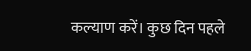कल्याण करें। कुछ दिन पहले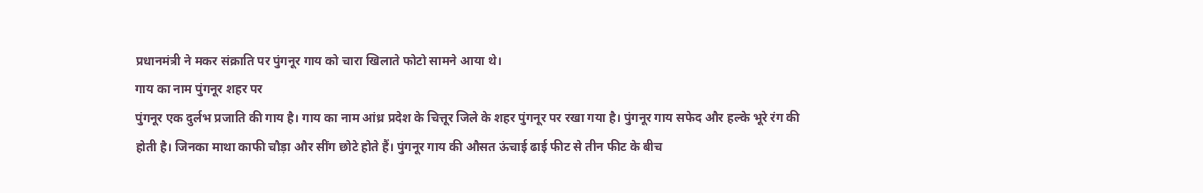प्रधानमंत्री ने मकर संक्राति पर पुंगनूर गाय को चारा खिलाते फोटो सामने आया थे।
गाय का नाम पुंगनूर शहर पर
पुंगनूर एक दुर्लभ प्रजाति की गाय है। गाय का नाम आंध्र प्रदेश के चित्तूर जिले के शहर पुंगनूर पर रखा गया है। पुंगनूर गाय सफेद और हल्के भूरे रंग की होती है। जिनका माथा काफी चौड़ा और सींग छोटे होते हैं। पुंगनूर गाय की औसत ऊंचाई ढाई फीट से तीन फीट के बीच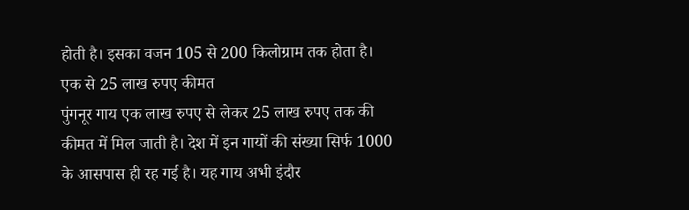होती है। इसका वजन 105 से 200 किलोग्राम तक होता है।
एक से 25 लाख रुपए कीमत
पुंगनूर गाय एक लाख रुपए से लेकर 25 लाख रुपए तक की कीमत में मिल जाती है। देश में इन गायों की संख्या सिर्फ 1000 के आसपास ही रह गई है। यह गाय अभी इंदौर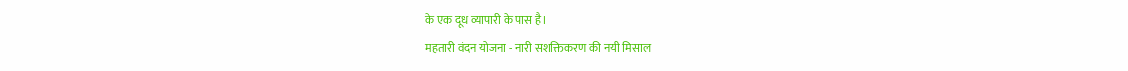के एक दूध व्यापारी के पास है।
महतारी वंदन योजना - नारी सशक्तिकरण की नयी मिसाल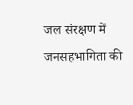जल संरक्षण में जनसहभागिता की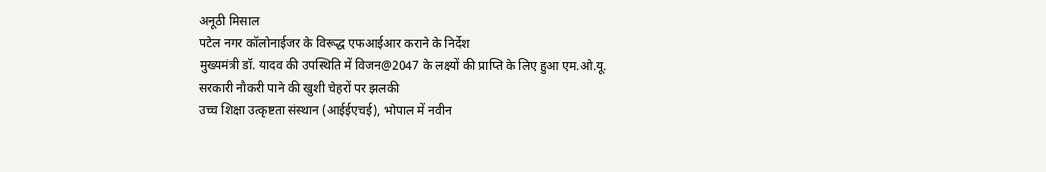अनूठी मिसाल
पटेल नगर कॉलोनाईजर के विरूद्ध एफआईआर कराने के निर्देश
मुख्यमंत्री डॉ. यादव की उपस्थिति में विजन@2047 के लक्ष्यों की प्राप्ति के लिए हुआ एम.ओ.यू.
सरकारी नौकरी पाने की खुशी चेहरों पर झलकी
उच्च शिक्षा उत्कृष्टता संस्थान (आईईएचई), भोपाल में नवीन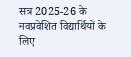सत्र 2025-26 के नवप्रवेशित विद्यार्थियों के लिए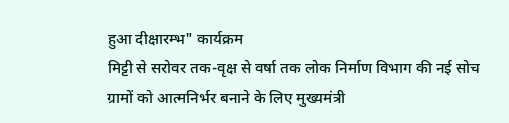हुआ दीक्षारम्भ" कार्यक्रम
मिट्टी से सरोवर तक-वृक्ष से वर्षा तक लोक निर्माण विभाग की नई सोच
ग्रामों को आत्मनिर्भर बनाने के लिए मुख्यमंत्री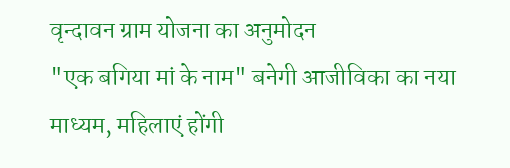वृन्दावन ग्राम योजना का अनुमोदन
"एक बगिया मां के नाम" बनेगी आजीविका का नया माध्यम, महिलाएं होंगी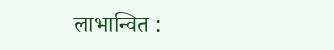लाभान्वित :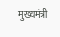मुख्यमंत्री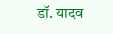डॉ. यादव